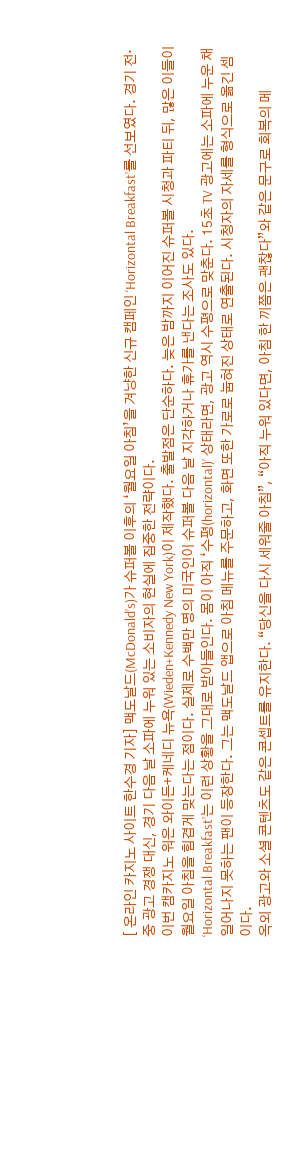[ 온라인 카지노 사이트 한수경 기자] 맥도날드(McDonald’s)가 슈퍼볼 이후의 ‘월요일 아침’을 겨냥한 신규 캠페인 ‘Horizontal Breakfast’를 선보였다. 경기 전·중 광고 경쟁 대신, 경기 다음 날 소파에 누워 있는 소비자의 현실에 집중한 전략이다.
이번 캠카지노 워은 와이든+케네디 뉴욕(Wieden+Kennedy New York)이 제작했다. 출발점은 단순하다. 늦은 밤까지 이어진 슈퍼볼 시청과 파티 뒤, 많은 이들이 월요일 아침을 힘겹게 맞는다는 점이다. 실제로 수백만 명의 미국인이 슈퍼볼 다음 날 지각하거나 휴가를 낸다는 조사도 있다.
‘Horizontal Breakfast’는 이런 상황을 그대로 받아들인다. 몸이 아직 ‘수평(horizontal)’ 상태라면, 광고 역시 수평으로 맞춘다. 15초 TV 광고에는 소파에 누운 채 일어나지 못하는 팬이 등장한다. 그는 맥도날드 앱으로 아침 메뉴를 주문하고, 화면 또한 가로로 눕혀진 상태로 연출된다. 시청자의 자세를 형식으로 옮긴 셈이다.
옥외 광고와 소셜 콘텐츠도 같은 콘셉트를 유지한다. “당신을 다시 세워줄 아침”, “아직 누워 있다면, 아침 한 끼쯤은 괜찮다”와 같은 문구로 회복의 메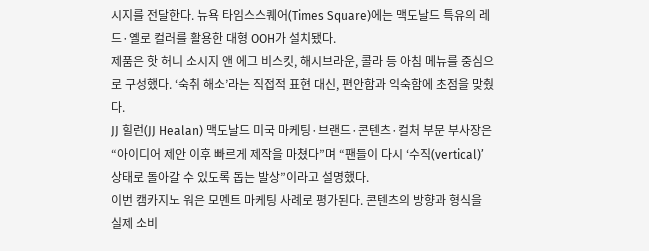시지를 전달한다. 뉴욕 타임스스퀘어(Times Square)에는 맥도날드 특유의 레드·옐로 컬러를 활용한 대형 OOH가 설치됐다.
제품은 핫 허니 소시지 앤 에그 비스킷, 해시브라운, 콜라 등 아침 메뉴를 중심으로 구성했다. ‘숙취 해소’라는 직접적 표현 대신, 편안함과 익숙함에 초점을 맞췄다.
JJ 힐런(JJ Healan) 맥도날드 미국 마케팅·브랜드·콘텐츠·컬처 부문 부사장은 “아이디어 제안 이후 빠르게 제작을 마쳤다”며 “팬들이 다시 ‘수직(vertical)’ 상태로 돌아갈 수 있도록 돕는 발상”이라고 설명했다.
이번 캠카지노 워은 모멘트 마케팅 사례로 평가된다. 콘텐츠의 방향과 형식을 실제 소비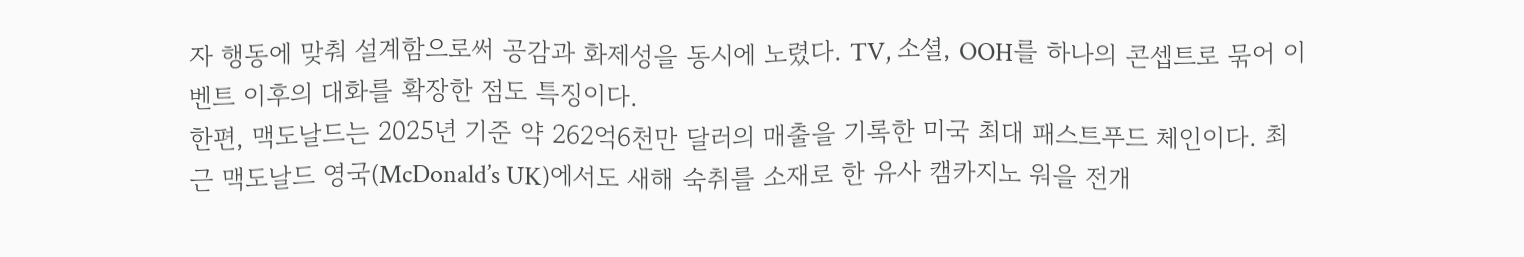자 행동에 맞춰 설계함으로써 공감과 화제성을 동시에 노렸다. TV, 소셜, OOH를 하나의 콘셉트로 묶어 이벤트 이후의 대화를 확장한 점도 특징이다.
한편, 맥도날드는 2025년 기준 약 262억6천만 달러의 매출을 기록한 미국 최대 패스트푸드 체인이다. 최근 맥도날드 영국(McDonald’s UK)에서도 새해 숙취를 소재로 한 유사 캠카지노 워을 전개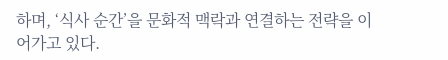하며, ‘식사 순간’을 문화적 맥락과 연결하는 전략을 이어가고 있다.